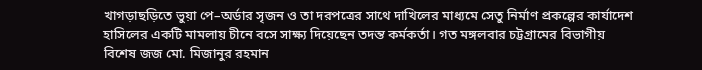খাগড়াছড়িতে ভুয়া পে–অর্ডার সৃজন ও তা দরপত্রের সাথে দাখিলের মাধ্যমে সেতু নির্মাণ প্রকল্পের কার্যাদেশ হাসিলের একটি মামলায় চীনে বসে সাক্ষ্য দিয়েছেন তদন্ত কর্মকর্তা। গত মঙ্গলবার চট্টগ্রামের বিভাগীয় বিশেষ জজ মো. মিজানুর রহমান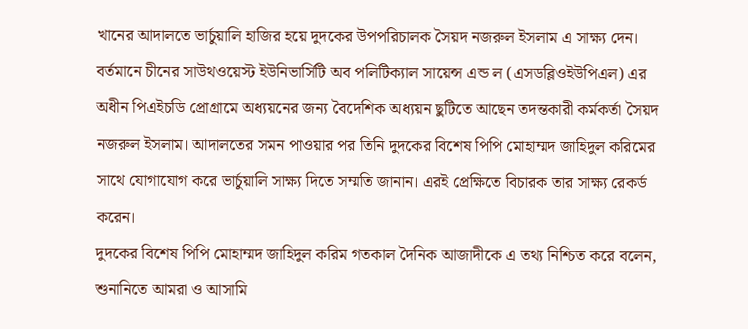খানের আদালতে ভার্চুয়ালি হাজির হয়ে দুদকের উপপরিচালক সৈয়দ নজরুল ইসলাম এ সাক্ষ্য দেন। বর্তমানে চীনের সাউথওয়েস্ট ইউনিভার্সিটি অব পলিটিক্যাল সায়েন্স এন্ড ল (এসডব্লিওইউপিএল) এর অধীন পিএইচডি প্রোগ্রামে অধ্যয়নের জন্য বৈদেশিক অধ্যয়ন ছুটিতে আছেন তদন্তকারী কর্মকর্তা সৈয়দ নজরুল ইসলাম। আদালতের সমন পাওয়ার পর তিনি দুদকের বিশেষ পিপি মোহাম্মদ জাহিদুল করিমের সাথে যোগাযোগ করে ভার্চুয়ালি সাক্ষ্য দিতে সম্মতি জানান। এরই প্রেক্ষিতে বিচারক তার সাক্ষ্য রেকর্ড করেন।
দুদকের বিশেষ পিপি মোহাম্মদ জাহিদুল করিম গতকাল দৈনিক আজাদীকে এ তথ্য নিশ্চিত করে বলেন, শুনানিতে আমরা ও আসামি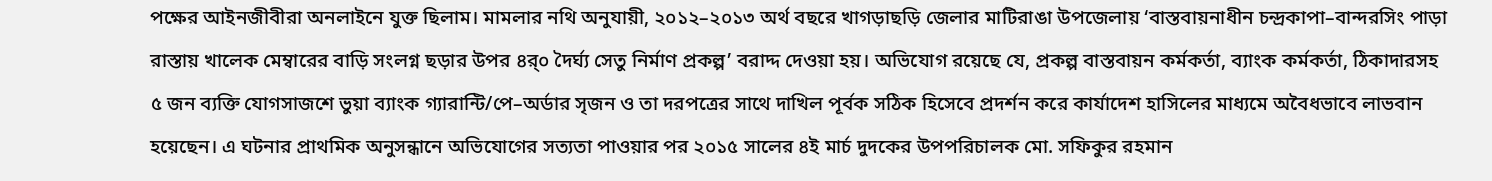পক্ষের আইনজীবীরা অনলাইনে যুক্ত ছিলাম। মামলার নথি অনুযায়ী, ২০১২–২০১৩ অর্থ বছরে খাগড়াছড়ি জেলার মাটিরাঙা উপজেলায় ‘বাস্তবায়নাধীন চন্দ্রকাপা–বান্দরসিং পাড়া রাস্তায় খালেক মেম্বারের বাড়ি সংলগ্ন ছড়ার উপর ৪র্০ দৈর্ঘ্য সেতু নির্মাণ প্রকল্প’ বরাদ্দ দেওয়া হয়। অভিযোগ রয়েছে যে, প্রকল্প বাস্তবায়ন কর্মকর্তা, ব্যাংক কর্মকর্তা, ঠিকাদারসহ ৫ জন ব্যক্তি যোগসাজশে ভুয়া ব্যাংক গ্যারান্টি/পে–অর্ডার সৃজন ও তা দরপত্রের সাথে দাখিল পূর্বক সঠিক হিসেবে প্রদর্শন করে কার্যাদেশ হাসিলের মাধ্যমে অবৈধভাবে লাভবান হয়েছেন। এ ঘটনার প্রাথমিক অনুসন্ধানে অভিযোগের সত্যতা পাওয়ার পর ২০১৫ সালের ৪ই মার্চ দুদকের উপপরিচালক মো. সফিকুর রহমান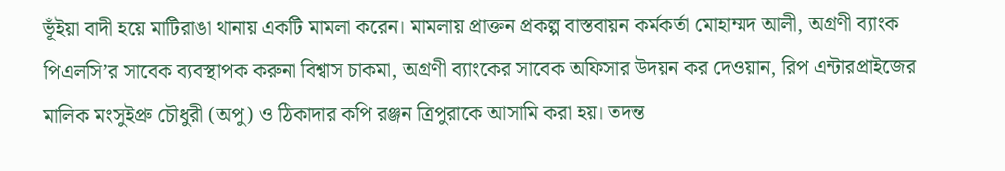ভূঁইয়া বাদী হয়ে মাটিরাঙা থানায় একটি মামলা করেন। মামলায় প্রাক্তন প্রকল্প বাস্তবায়ন কর্মকর্তা মোহাম্মদ আলী, অগ্রণী ব্যাংক পিএলসি’র সাবেক ব্যবস্থাপক করুনা বিশ্বাস চাকমা, অগ্রণী ব্যাংকের সাবেক অফিসার উদয়ন কর দেওয়ান, রিপ এন্টারপ্রাইজের মালিক মংসুইপ্রু চৌধুরী (অপু) ও ঠিকাদার কপি রঞ্জন ত্রিপুরাকে আসামি করা হয়। তদন্ত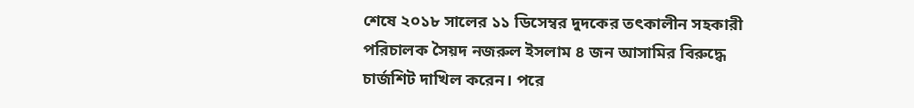শেষে ২০১৮ সালের ১১ ডিসেম্বর দুদকের তৎকালীন সহকারী পরিচালক সৈয়দ নজরুল ইসলাম ৪ জন আসামির বিরুদ্ধে চার্জশিট দাখিল করেন। পরে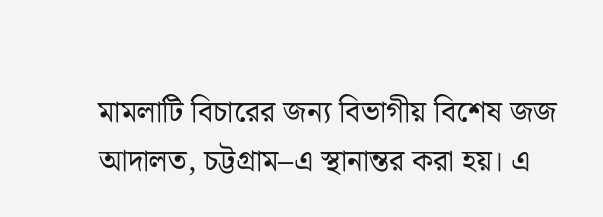মামলাটি বিচারের জন্য বিভাগীয় বিশেষ জজ আদালত, চট্টগ্রাম–এ স্থানান্তর করা হয়। এ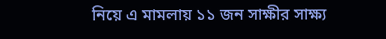নিয়ে এ মামলায় ১১ জন সাক্ষীর সাক্ষ্য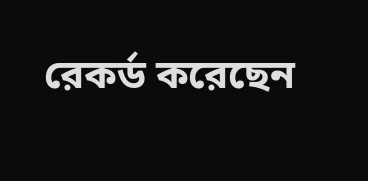রেকর্ড করেছেন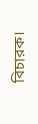বিচারক।